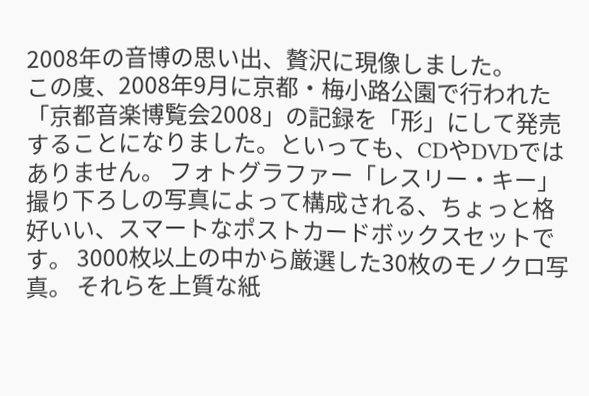2008年の音博の思い出、贅沢に現像しました。
この度、2008年9月に京都・梅小路公園で行われた「京都音楽博覧会2008」の記録を「形」にして発売することになりました。といっても、CDやDVDではありません。 フォトグラファー「レスリー・キー」撮り下ろしの写真によって構成される、ちょっと格好いい、スマートなポストカードボックスセットです。 3000枚以上の中から厳選した30枚のモノクロ写真。 それらを上質な紙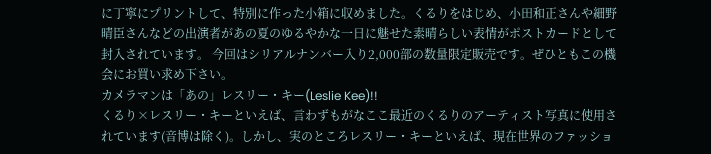に丁寧にプリントして、特別に作った小箱に収めました。くるりをはじめ、小田和正さんや細野晴臣さんなどの出演者があの夏のゆるやかな一日に魅せた素晴らしい表情がポストカードとして封入されています。 今回はシリアルナンバー入り2,000部の数量限定販売です。ぜひともこの機会にお買い求め下さい。
カメラマンは「あの」レスリー・キー(Leslie Kee)!!
くるり×レスリー・キーといえば、言わずもがなここ最近のくるりのアーティスト写真に使用されています(音博は除く)。しかし、実のところレスリー・キーといえば、現在世界のファッショ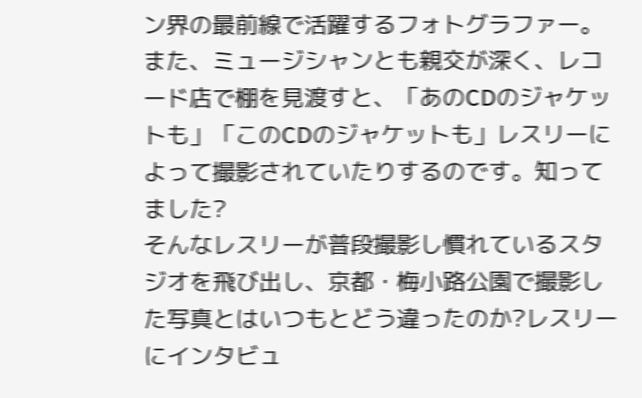ン界の最前線で活躍するフォトグラファー。また、ミュージシャンとも親交が深く、レコード店で棚を見渡すと、「あのCDのジャケットも」「このCDのジャケットも」レスリーによって撮影されていたりするのです。知ってました?
そんなレスリーが普段撮影し慣れているスタジオを飛び出し、京都・梅小路公園で撮影した写真とはいつもとどう違ったのか?レスリーにインタビュ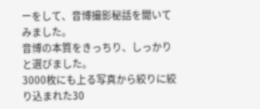ーをして、音博撮影秘話を聞いてみました。
音博の本質をきっちり、しっかりと選びました。
3000枚にも上る写真から絞りに絞り込まれた30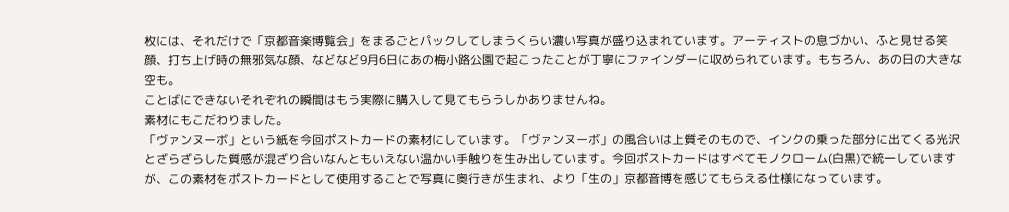枚には、それだけで「京都音楽博覧会」をまるごとパックしてしまうくらい濃い写真が盛り込まれています。アーティストの息づかい、ふと見せる笑顔、打ち上げ時の無邪気な顔、などなど9月6日にあの梅小路公園で起こったことが丁寧にファインダーに収められています。もちろん、あの日の大きな空も。
ことばにできないそれぞれの瞬間はもう実際に購入して見てもらうしかありませんね。
素材にもこだわりました。
「ヴァンヌーボ」という紙を今回ポストカードの素材にしています。「ヴァンヌーボ」の風合いは上質そのもので、インクの乗った部分に出てくる光沢とざらざらした質感が混ざり合いなんともいえない温かい手触りを生み出しています。今回ポストカードはすべてモノクローム(白黒)で統一していますが、この素材をポストカードとして使用することで写真に奥行きが生まれ、より「生の」京都音博を感じてもらえる仕様になっています。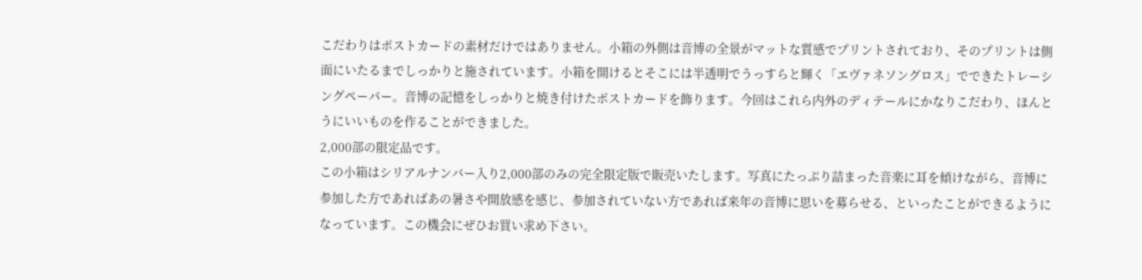こだわりはポストカードの素材だけではありません。小箱の外側は音博の全景がマットな質感でプリントされており、そのプリントは側面にいたるまでしっかりと施されています。小箱を開けるとそこには半透明でうっすらと輝く「エヴァネソングロス」でできたトレーシングペーパー。音博の記憶をしっかりと焼き付けたポストカードを飾ります。今回はこれら内外のディテールにかなりこだわり、ほんとうにいいものを作ることができました。
2,000部の限定品です。
この小箱はシリアルナンバー入り2,000部のみの完全限定版で販売いたします。写真にたっぷり詰まった音楽に耳を傾けながら、音博に参加した方であればあの暑さや開放感を感じ、参加されていない方であれば来年の音博に思いを募らせる、といったことができるようになっています。この機会にぜひお買い求め下さい。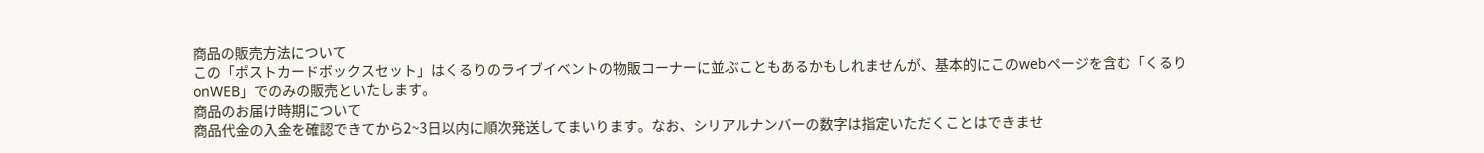商品の販売方法について
この「ポストカードボックスセット」はくるりのライブイベントの物販コーナーに並ぶこともあるかもしれませんが、基本的にこのwebページを含む「くるりonWEB」でのみの販売といたします。
商品のお届け時期について
商品代金の入金を確認できてから2~3日以内に順次発送してまいります。なお、シリアルナンバーの数字は指定いただくことはできませ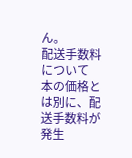ん。
配送手数料について
本の価格とは別に、配送手数料が発生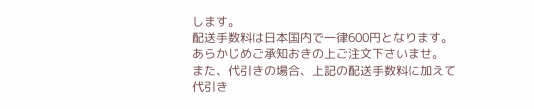します。
配送手数料は日本国内で一律600円となります。
あらかじめご承知おきの上ご注文下さいませ。
また、代引きの場合、上記の配送手数料に加えて
代引き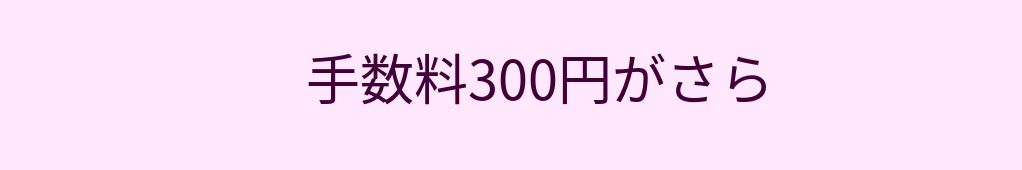手数料300円がさら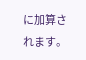に加算されます。